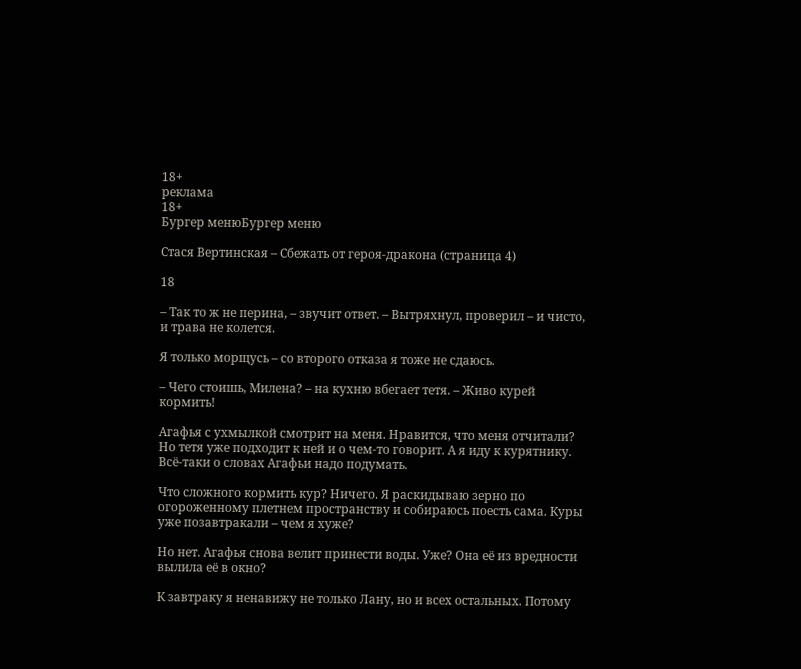18+
реклама
18+
Бургер менюБургер меню

Стася Вертинская – Сбежать от героя-дракона (страница 4)

18

– Так то ж не перина, – звучит ответ. – Вытряхнул, проверил – и чисто, и трава не колется.

Я только морщусь – со второго отказа я тоже не сдаюсь.

– Чего стоишь, Милена? – на кухню вбегает тетя. – Живо курей кормить!

Агафья с ухмылкой смотрит на меня. Нравится, что меня отчитали? Но тетя уже подходит к ней и о чем-то говорит. А я иду к курятнику. Всё-таки о словах Агафьи надо подумать.

Что сложного кормить кур? Ничего. Я раскидываю зерно по огороженному плетнем пространству и собираюсь поесть сама. Куры уже позавтракали – чем я хуже?

Но нет. Агафья снова велит принести воды. Уже? Она её из вредности вылила её в окно?

К завтраку я ненавижу не только Лану, но и всех остальных. Потому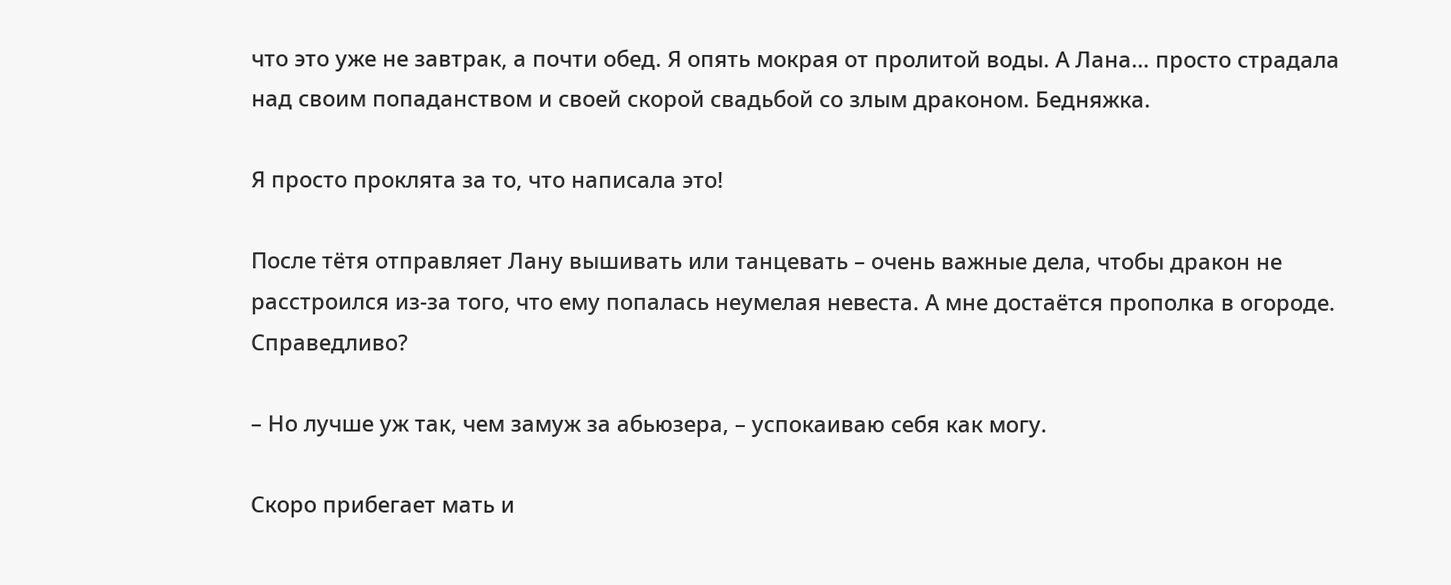что это уже не завтрак, а почти обед. Я опять мокрая от пролитой воды. А Лана… просто страдала над своим попаданством и своей скорой свадьбой со злым драконом. Бедняжка.

Я просто проклята за то, что написала это!

После тётя отправляет Лану вышивать или танцевать – очень важные дела, чтобы дракон не расстроился из-за того, что ему попалась неумелая невеста. А мне достаётся прополка в огороде. Справедливо?

– Но лучше уж так, чем замуж за абьюзера, – успокаиваю себя как могу.

Скоро прибегает мать и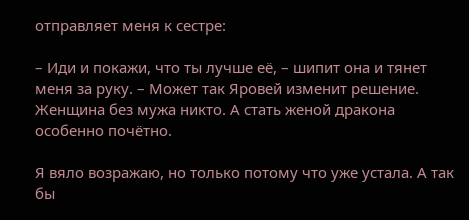отправляет меня к сестре:

– Иди и покажи, что ты лучше её, – шипит она и тянет меня за руку. – Может так Яровей изменит решение. Женщина без мужа никто. А стать женой дракона особенно почётно.

Я вяло возражаю, но только потому что уже устала. А так бы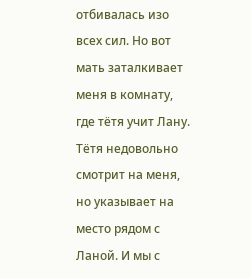отбивалась изо всех сил. Но вот мать заталкивает меня в комнату, где тётя учит Лану. Тётя недовольно смотрит на меня, но указывает на место рядом с Ланой. И мы с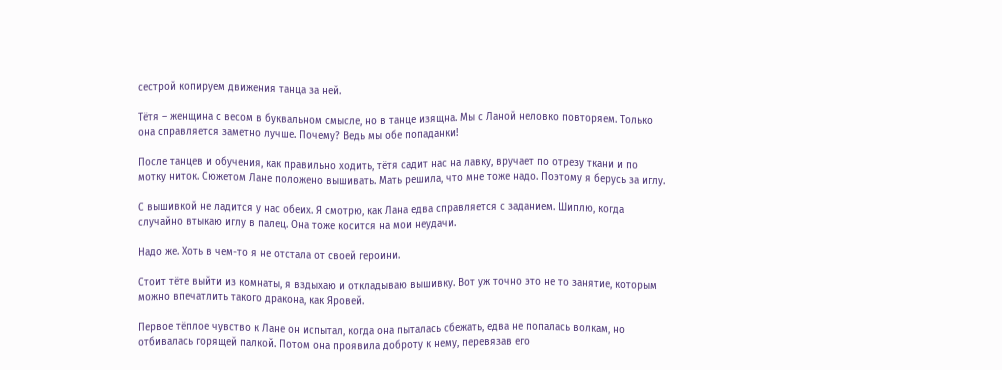сестрой копируем движения танца за ней.

Тётя – женщина с весом в буквальном смысле, но в танце изящна. Мы с Ланой неловко повторяем. Только она справляется заметно лучше. Почему? Ведь мы обе попаданки!

После танцев и обучения, как правильно ходить, тётя садит нас на лавку, вручает по отрезу ткани и по мотку ниток. Сюжетом Лане положено вышивать. Мать решила, что мне тоже надо. Поэтому я берусь за иглу.

С вышивкой не ладится у нас обеих. Я смотрю, как Лана едва справляется с заданием. Шиплю, когда случайно втыкаю иглу в палец. Она тоже косится на мои неудачи.

Надо же. Хоть в чем-то я не отстала от своей героини.

Стоит тёте выйти из комнаты, я вздыхаю и откладываю вышивку. Вот уж точно это не то занятие, которым можно впечатлить такого дракона, как Яровей.

Первое тёплое чувство к Лане он испытал, когда она пыталась сбежать, едва не попалась волкам, но отбивалась горящей палкой. Потом она проявила доброту к нему, перевязав его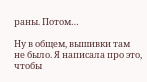раны. Потом…

Ну в общем, вышивки там не было. Я написала про это, чтобы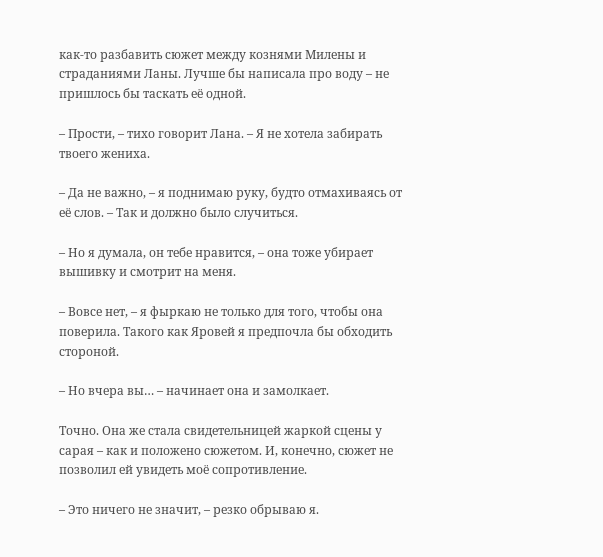как-то разбавить сюжет между кознями Милены и страданиями Ланы. Лучше бы написала про воду – не пришлось бы таскать её одной.

– Прости, – тихо говорит Лана. – Я не хотела забирать твоего жениха.

– Да не важно, – я поднимаю руку, будто отмахиваясь от её слов. – Так и должно было случиться.

– Но я думала, он тебе нравится, – она тоже убирает вышивку и смотрит на меня.

– Вовсе нет, – я фыркаю не только для того, чтобы она поверила. Такого как Яровей я предпочла бы обходить стороной.

– Но вчера вы… – начинает она и замолкает.

Точно. Она же стала свидетельницей жаркой сцены у сарая – как и положено сюжетом. И, конечно, сюжет не позволил ей увидеть моё сопротивление.

– Это ничего не значит, – резко обрываю я.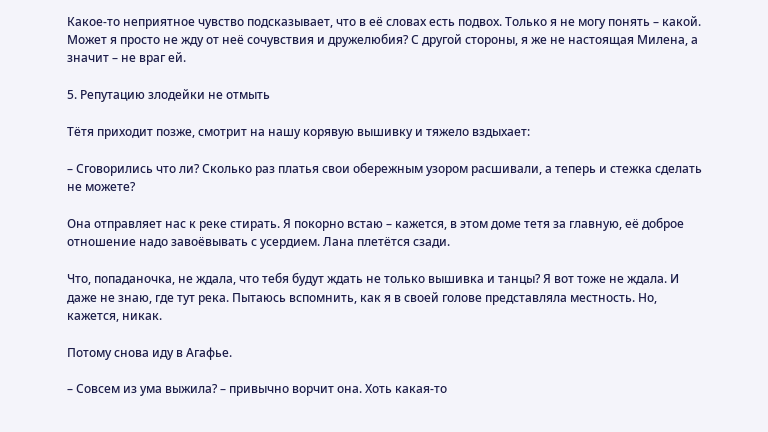Какое-то неприятное чувство подсказывает, что в её словах есть подвох. Только я не могу понять – какой. Может я просто не жду от неё сочувствия и дружелюбия? С другой стороны, я же не настоящая Милена, а значит – не враг ей.

5. Репутацию злодейки не отмыть

Тётя приходит позже, смотрит на нашу корявую вышивку и тяжело вздыхает:

– Сговорились что ли? Сколько раз платья свои обережным узором расшивали, а теперь и стежка сделать не можете?

Она отправляет нас к реке стирать. Я покорно встаю – кажется, в этом доме тетя за главную, её доброе отношение надо завоёвывать с усердием. Лана плетётся сзади.

Что, попаданочка, не ждала, что тебя будут ждать не только вышивка и танцы? Я вот тоже не ждала. И даже не знаю, где тут река. Пытаюсь вспомнить, как я в своей голове представляла местность. Но, кажется, никак.

Потому снова иду в Агафье.

– Совсем из ума выжила? – привычно ворчит она. Хоть какая-то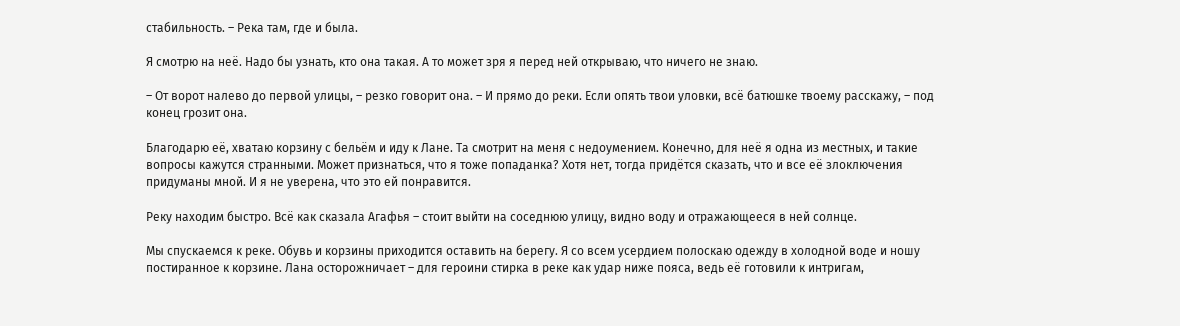стабильность. – Река там, где и была.

Я смотрю на неё. Надо бы узнать, кто она такая. А то может зря я перед ней открываю, что ничего не знаю.

– От ворот налево до первой улицы, – резко говорит она. – И прямо до реки. Если опять твои уловки, всё батюшке твоему расскажу, – под конец грозит она.

Благодарю её, хватаю корзину с бельём и иду к Лане. Та смотрит на меня с недоумением. Конечно, для неё я одна из местных, и такие вопросы кажутся странными. Может признаться, что я тоже попаданка? Хотя нет, тогда придётся сказать, что и все её злоключения придуманы мной. И я не уверена, что это ей понравится.

Реку находим быстро. Всё как сказала Агафья – стоит выйти на соседнюю улицу, видно воду и отражающееся в ней солнце.

Мы спускаемся к реке. Обувь и корзины приходится оставить на берегу. Я со всем усердием полоскаю одежду в холодной воде и ношу постиранное к корзине. Лана осторожничает – для героини стирка в реке как удар ниже пояса, ведь её готовили к интригам,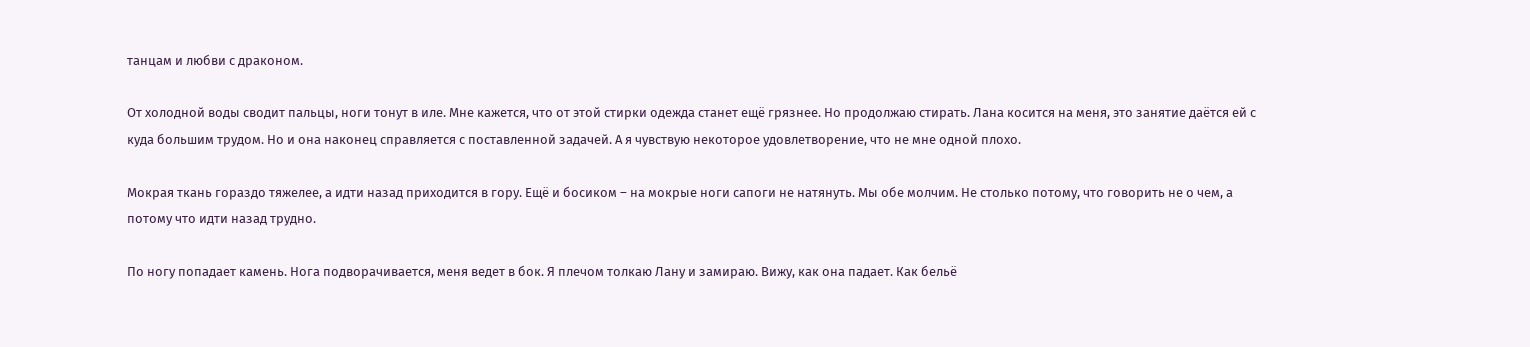танцам и любви с драконом.

От холодной воды сводит пальцы, ноги тонут в иле. Мне кажется, что от этой стирки одежда станет ещё грязнее. Но продолжаю стирать. Лана косится на меня, это занятие даётся ей с куда большим трудом. Но и она наконец справляется с поставленной задачей. А я чувствую некоторое удовлетворение, что не мне одной плохо.

Мокрая ткань гораздо тяжелее, а идти назад приходится в гору. Ещё и босиком – на мокрые ноги сапоги не натянуть. Мы обе молчим. Не столько потому, что говорить не о чем, а потому что идти назад трудно.

По ногу попадает камень. Нога подворачивается, меня ведет в бок. Я плечом толкаю Лану и замираю. Вижу, как она падает. Как бельё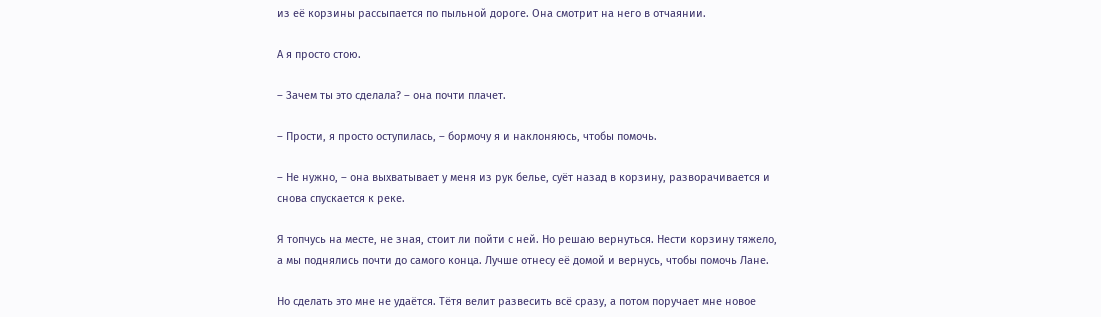из её корзины рассыпается по пыльной дороге. Она смотрит на него в отчаянии.

А я просто стою.

– Зачем ты это сделала? – она почти плачет.

– Прости, я просто оступилась, – бормочу я и наклоняюсь, чтобы помочь.

– Не нужно, – она выхватывает у меня из рук белье, суёт назад в корзину, разворачивается и снова спускается к реке.

Я топчусь на месте, не зная, стоит ли пойти с ней. Но решаю вернуться. Нести корзину тяжело, а мы поднялись почти до самого конца. Лучше отнесу её домой и вернусь, чтобы помочь Лане.

Но сделать это мне не удаётся. Тётя велит развесить всё сразу, а потом поручает мне новое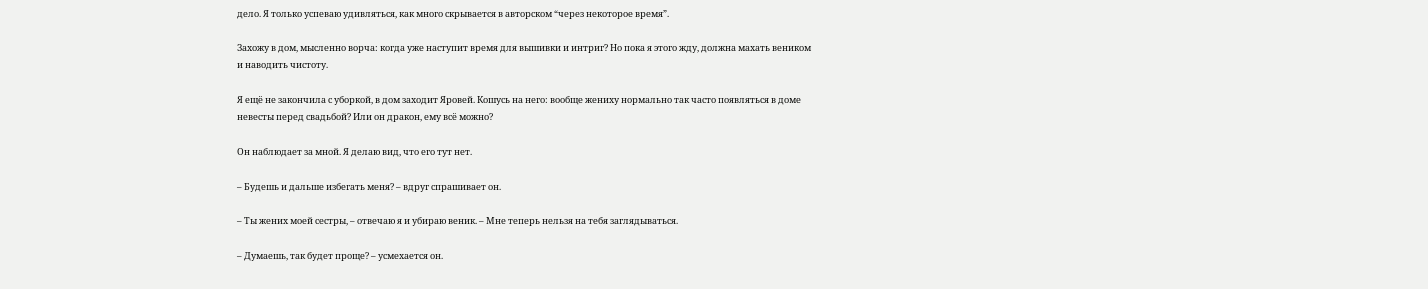дело. Я только успеваю удивляться, как много скрывается в авторском “через некоторое время”.

Захожу в дом, мысленно ворча: когда уже наступит время для вышивки и интриг? Но пока я этого жду, должна махать веником и наводить чистоту.

Я ещё не закончила с уборкой, в дом заходит Яровей. Кошусь на него: вообще жениху нормально так часто появляться в доме невесты перед свадьбой? Или он дракон, ему всё можно?

Он наблюдает за мной. Я делаю вид, что его тут нет.

– Будешь и дальше избегать меня? – вдруг спрашивает он.

– Ты жених моей сестры, – отвечаю я и убираю веник. – Мне теперь нельзя на тебя заглядываться.

– Думаешь, так будет проще? – усмехается он.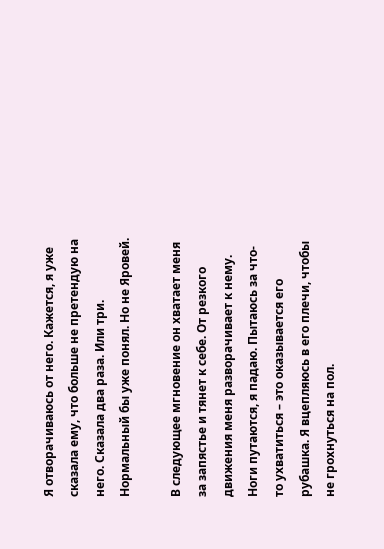Я отворачиваюсь от него. Кажется, я уже сказала ему, что больше не претендую на него. Сказала два раза. Или три. Нормальный бы уже понял. Но не Яровей.

В следующее мгновение он хватает меня за запястье и тянет к себе. От резкого движения меня разворачивает к нему. Ноги путаются, я падаю. Пытаюсь за что-то ухватиться – это оказывается его рубашка. Я вцепляюсь в его плечи, чтобы не грохнуться на пол.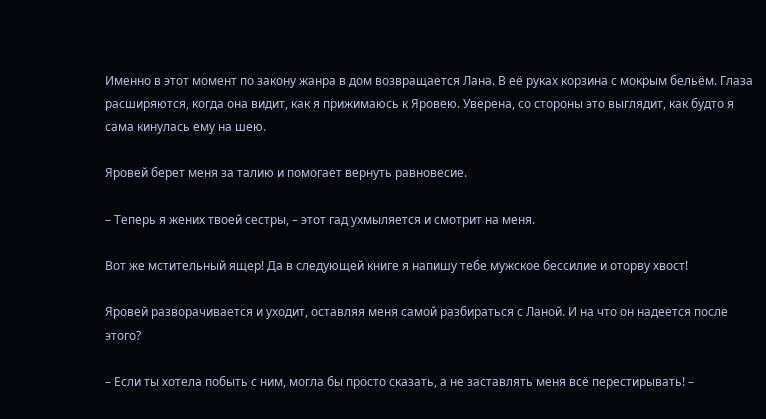Именно в этот момент по закону жанра в дом возвращается Лана. В её руках корзина с мокрым бельём. Глаза расширяются, когда она видит, как я прижимаюсь к Яровею. Уверена, со стороны это выглядит, как будто я сама кинулась ему на шею.

Яровей берет меня за талию и помогает вернуть равновесие.

– Теперь я жених твоей сестры, – этот гад ухмыляется и смотрит на меня.

Вот же мстительный ящер! Да в следующей книге я напишу тебе мужское бессилие и оторву хвост!

Яровей разворачивается и уходит, оставляя меня самой разбираться с Ланой. И на что он надеется после этого?

– Если ты хотела побыть с ним, могла бы просто сказать, а не заставлять меня всё перестирывать! –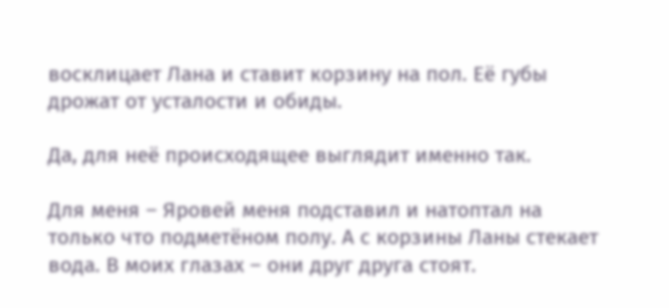восклицает Лана и ставит корзину на пол. Её губы дрожат от усталости и обиды.

Да, для неё происходящее выглядит именно так.

Для меня – Яровей меня подставил и натоптал на только что подметёном полу. А с корзины Ланы стекает вода. В моих глазах – они друг друга стоят.